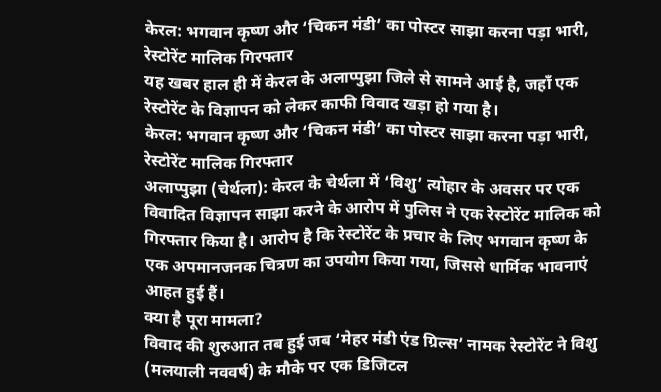केरल: भगवान कृष्ण और ‘चिकन मंडी’ का पोस्टर साझा करना पड़ा भारी, रेस्टोरेंट मालिक गिरफ्तार
यह खबर हाल ही में केरल के अलाप्पुझा जिले से सामने आई है, जहाँ एक रेस्टोरेंट के विज्ञापन को लेकर काफी विवाद खड़ा हो गया है।
केरल: भगवान कृष्ण और ‘चिकन मंडी’ का पोस्टर साझा करना पड़ा भारी, रेस्टोरेंट मालिक गिरफ्तार
अलाप्पुझा (चेर्थला): केरल के चेर्थला में ‘विशु’ त्योहार के अवसर पर एक विवादित विज्ञापन साझा करने के आरोप में पुलिस ने एक रेस्टोरेंट मालिक को गिरफ्तार किया है। आरोप है कि रेस्टोरेंट के प्रचार के लिए भगवान कृष्ण के एक अपमानजनक चित्रण का उपयोग किया गया, जिससे धार्मिक भावनाएं आहत हुई हैं।
क्या है पूरा मामला?
विवाद की शुरुआत तब हुई जब ‘मेहर मंडी एंड ग्रिल्स’ नामक रेस्टोरेंट ने विशु (मलयाली नववर्ष) के मौके पर एक डिजिटल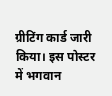ग्रीटिंग कार्ड जारी किया। इस पोस्टर में भगवान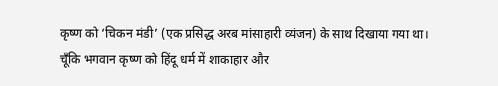कृष्ण को ‘चिकन मंडी’ (एक प्रसिद्ध अरब मांसाहारी व्यंजन) के साथ दिखाया गया था।
चूँकि भगवान कृष्ण को हिंदू धर्म में शाकाहार और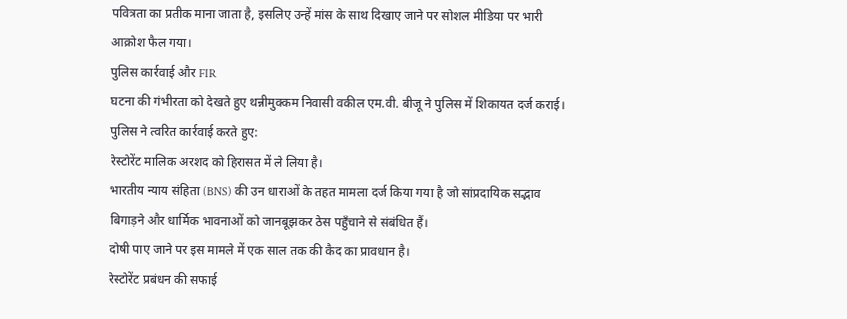पवित्रता का प्रतीक माना जाता है, इसलिए उन्हें मांस के साथ दिखाए जाने पर सोशल मीडिया पर भारी आक्रोश फैल गया।
पुलिस कार्रवाई और FIR
घटना की गंभीरता को देखते हुए थन्नीमुक्कम निवासी वकील एम.वी. बीजू ने पुलिस में शिकायत दर्ज कराई। पुलिस ने त्वरित कार्रवाई करते हुए:
रेस्टोरेंट मालिक अरशद को हिरासत में ले लिया है।
भारतीय न्याय संहिता (BNS) की उन धाराओं के तहत मामला दर्ज किया गया है जो सांप्रदायिक सद्भाव बिगाड़ने और धार्मिक भावनाओं को जानबूझकर ठेस पहुँचाने से संबंधित हैं।
दोषी पाए जाने पर इस मामले में एक साल तक की कैद का प्रावधान है।
रेस्टोरेंट प्रबंधन की सफाई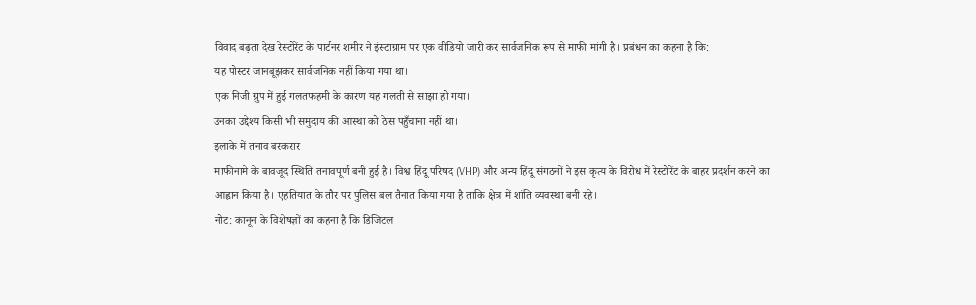विवाद बढ़ता देख रेस्टोरेंट के पार्टनर शमीर ने इंस्टाग्राम पर एक वीडियो जारी कर सार्वजनिक रूप से माफी मांगी है। प्रबंधन का कहना है कि:
यह पोस्टर जानबूझकर सार्वजनिक नहीं किया गया था।
एक निजी ग्रुप में हुई गलतफहमी के कारण यह गलती से साझा हो गया।
उनका उद्देश्य किसी भी समुदाय की आस्था को ठेस पहुँचाना नहीं था।
इलाके में तनाव बरकरार
माफीनामे के बावजूद स्थिति तनावपूर्ण बनी हुई है। विश्व हिंदू परिषद (VHP) और अन्य हिंदू संगठनों ने इस कृत्य के विरोध में रेस्टोरेंट के बाहर प्रदर्शन करने का आह्वान किया है। एहतियात के तौर पर पुलिस बल तैनात किया गया है ताकि क्षेत्र में शांति व्यवस्था बनी रहे।
नोट: कानून के विशेषज्ञों का कहना है कि डिजिटल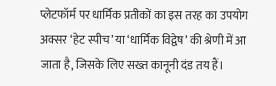प्लेटफॉर्म पर धार्मिक प्रतीकों का इस तरह का उपयोग अक्सर ‘हेट स्पीच’ या ‘धार्मिक विद्वेष’ की श्रेणी में आ जाता है, जिसके लिए सख्त कानूनी दंड तय हैं।